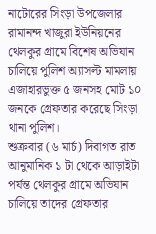নাটোরের সিংড়া উপজেলার রামানন্দ খাজুরা ইউনিয়নের থেলকুর গ্রামে বিশেষ অভিযান চালিয়ে পুলিশ অ্যাসল্ট মামলায় এজাহারভুক্ত ৫ জনসহ মোট ১০ জনকে গ্রেফতার করেছে সিংড়া থানা পুলিশ।
শুক্রবার (৬ মার্চ) দিবাগত রাত আনুমানিক ১ টা থেকে আড়াইটা পর্যন্ত থেলকুর গ্রামে অভিযান চালিয়ে তাদের গ্রেফতার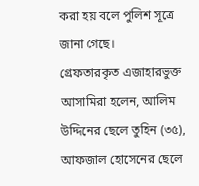করা হয় বলে পুলিশ সূত্রে জানা গেছে।
গ্রেফতারকৃত এজাহারভুক্ত আসামিরা হলেন, আলিম উদ্দিনের ছেলে তুহিন (৩৫), আফজাল হোসেনের ছেলে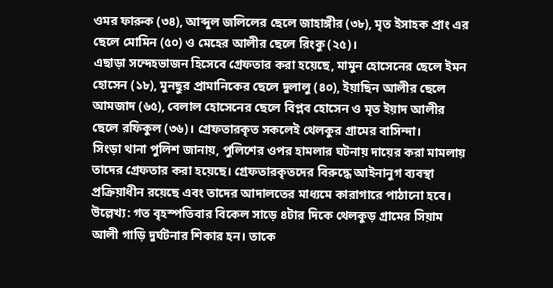ওমর ফারুক (৩৪), আব্দুল জলিলের ছেলে জাহাঙ্গীর (৩৮), মৃত ইসাহক প্রাং এর ছেলে মোমিন (৫০) ও মেহের আলীর ছেলে রিংকু (২৫)।
এছাড়া সন্দেহভাজন হিসেবে গ্রেফতার করা হয়েছে, মামুন হোসেনের ছেলে ইমন হোসেন (১৮), মুনছুর প্রামানিকের ছেলে দুলালু (৪০), ইয়াছিন আলীর ছেলে আমজাদ (৬৫), বেলাল হোসেনের ছেলে বিপ্লব হোসেন ও মৃত ইয়াদ আলীর ছেলে রফিকুল (৩৬)। গ্রেফতারকৃত সকলেই থেলকুর গ্রামের বাসিন্দা।
সিংড়া থানা পুলিশ জানায়, পুলিশের ওপর হামলার ঘটনায় দায়ের করা মামলায় তাদের গ্রেফতার করা হয়েছে। গ্রেফতারকৃতদের বিরুদ্ধে আইনানুগ ব্যবস্থা প্রক্রিয়াধীন রয়েছে এবং তাদের আদালতের মাধ্যমে কারাগারে পাঠানো হবে।
উল্লেখ্য: গত বৃহস্পতিবার বিকেল সাড়ে ৪টার দিকে থেলকুড় গ্রামের সিয়াম আলী গাড়ি দুর্ঘটনার শিকার হন। তাকে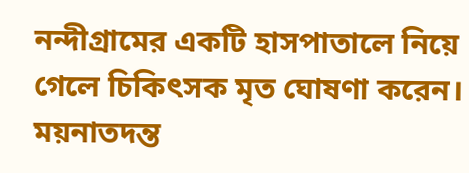নন্দীগ্রামের একটি হাসপাতালে নিয়ে গেলে চিকিৎসক মৃত ঘোষণা করেন। ময়নাতদন্ত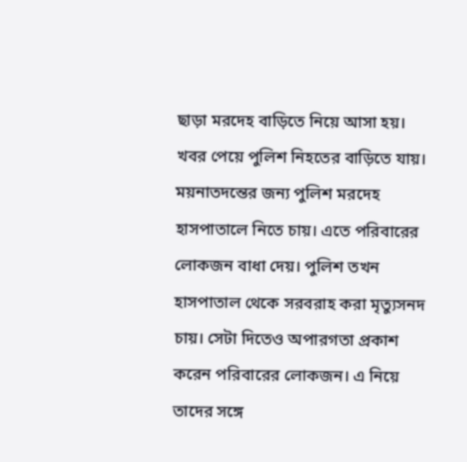ছাড়া মরদেহ বাড়িতে নিয়ে আসা হয়। খবর পেয়ে পুলিশ নিহতের বাড়িতে যায়। ময়নাতদন্তের জন্য পুলিশ মরদেহ হাসপাতালে নিতে চায়। এতে পরিবারের লোকজন বাধা দেয়। পুলিশ তখন হাসপাতাল থেকে সরবরাহ করা মৃত্যুসনদ চায়। সেটা দিতেও অপারগতা প্রকাশ করেন পরিবারের লোকজন। এ নিয়ে তাদের সঙ্গে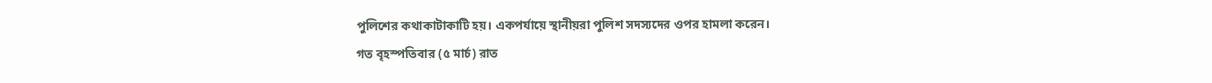পুলিশের কথাকাটাকাটি হয়। একপর্যায়ে স্থানীয়রা পুলিশ সদস্যদের ওপর হামলা করেন।
গত বৃহস্পতিবার (৫ মার্চ) রাত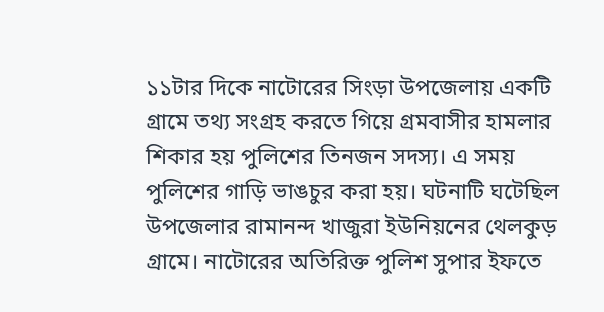১১টার দিকে নাটোরের সিংড়া উপজেলায় একটি গ্রামে তথ্য সংগ্রহ করতে গিয়ে গ্রমবাসীর হামলার শিকার হয় পুলিশের তিনজন সদস্য। এ সময় পুলিশের গাড়ি ভাঙচুর করা হয়। ঘটনাটি ঘটেছিল উপজেলার রামানন্দ খাজুরা ইউনিয়নের থেলকুড় গ্রামে। নাটোরের অতিরিক্ত পুলিশ সুপার ইফতে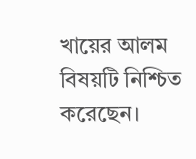খায়ের আলম বিষয়টি নিশ্চিত করেছেন।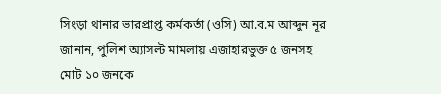সিংড়া থানার ভারপ্রাপ্ত কর্মকর্তা (ওসি) আ.ব.ম আব্দুন নূর জানান, পুলিশ অ্যাসল্ট মামলায় এজাহারভুক্ত ৫ জনসহ মোট ১০ জনকে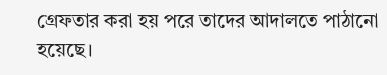গ্রেফতার করা হয় পরে তাদের আদালতে পাঠানো হয়েছে।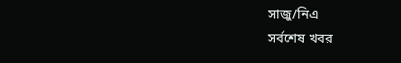সাজু/নিএ
সর্বশেষ খবর